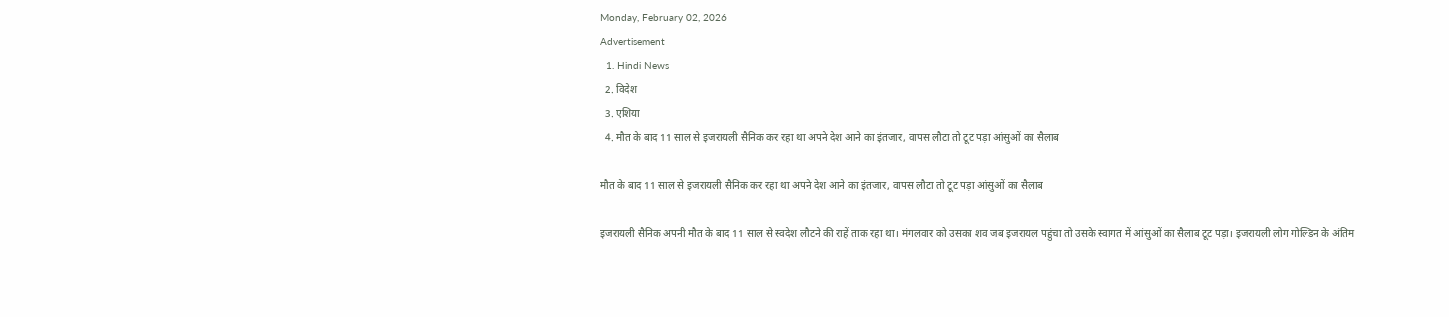Monday, February 02, 2026
Advertisement
  1. Hindi News
  2. विदेश
  3. एशिया
  4. मौत के बाद 11 साल से इजरायली सैनिक कर रहा था अपने देश आने का इंतजार, वापस लौटा तो टूट पड़ा आंसुओं का सैलाब

मौत के बाद 11 साल से इजरायली सैनिक कर रहा था अपने देश आने का इंतजार, वापस लौटा तो टूट पड़ा आंसुओं का सैलाब

इजरायली सैनिक अपनी मौत के बाद 11 साल से स्वदेश लौटने की राहें ताक रहा था। मंगलवार को उसका शव जब इजरायल पहुंचा तो उसके स्वागत में आंसुओं का सैलाब टूट पड़ा। इजरायली लोग गोल्डिन के अंतिम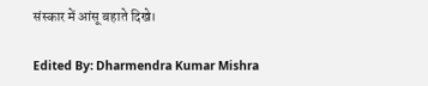संस्कार में आंसू बहाते दिखे।

Edited By: Dharmendra Kumar Mishra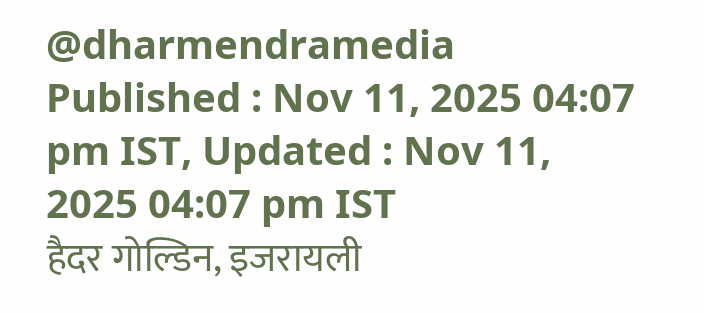@dharmendramedia
Published : Nov 11, 2025 04:07 pm IST, Updated : Nov 11, 2025 04:07 pm IST
हैदर गोल्डिन, इजरायली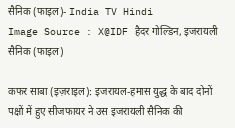सैनिक (फाइल)- India TV Hindi
Image Source : X@IDF हैदर गोल्डिन, इजरायली सैनिक (फाइल)

कफर साबा (इज़राइल): इजरायल-हमास युद्ध के बाद दोनों पक्षों में हुए सीजफायर ने उस इजरायली सैनिक की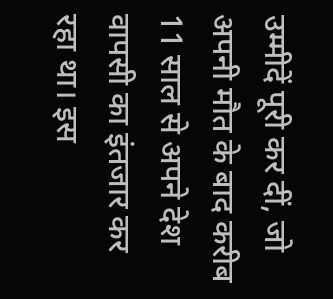उम्मीदें पूरी कर दीं, जो अपनी मौत के बाद करीब 11 साल से अपने देश वापसी का इंतजार कर रहा था। इस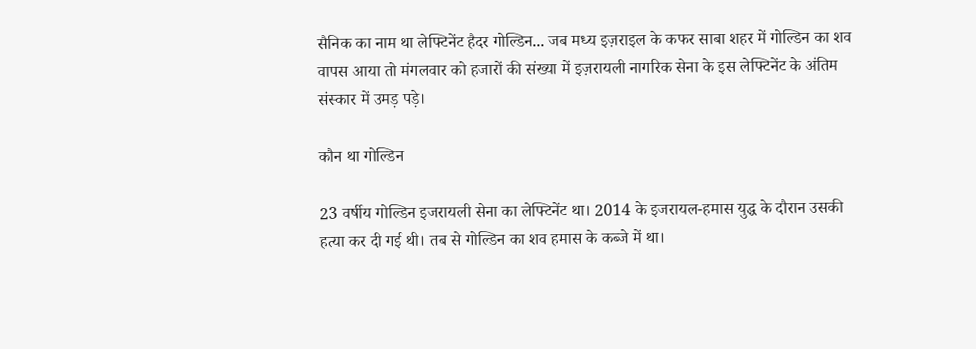सैनिक का नाम था लेफ्टिनेंट हैदर गोल्डिन... जब मध्य इज़राइल के कफर साबा शहर में गोल्डिन का शव वापस आया तो मंगलवार को हजारों की संख्या में इज़रायली नागरिक सेना के इस लेफ्टिनेंट के अंतिम संस्कार में उमड़ पड़े।

कौन था गोल्डिन

23 वर्षीय गोल्डिन इजरायली सेना का लेफ्टिनेंट था। 2014 के इजरायल-हमास युद्ध के दौरान उसकी हत्या कर दी गई थी। तब से गोल्डिन का शव हमास के कब्जे में था।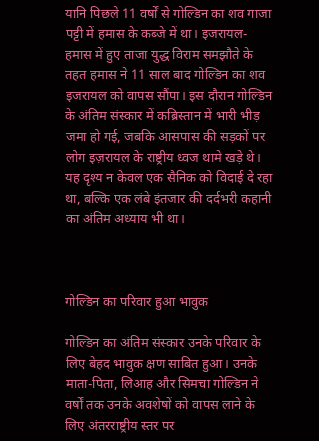यानि पिछले 11 वर्षों से गोल्डिन का शव गाजा पट्टी में हमास के कब्जे में था। इजरायल-हमास में हुए ताजा युद्ध विराम समझौते के तहत हमास ने 11 साल बाद गोल्डिन का शव इजरायल को वापस सौंपा। इस दौरान गोल्डिन के अंतिम संस्कार में कब्रिस्तान में भारी भीड़ जमा हो गई, जबकि आसपास की सड़कों पर लोग इज़रायल के राष्ट्रीय ध्वज थामे खड़े थे। यह दृश्य न केवल एक सैनिक को विदाई दे रहा था, बल्कि एक लंबे इंतजार की दर्दभरी कहानी का अंतिम अध्याय भी था।



गोल्डिन का परिवार हुआ भावुक

गोल्डिन का अंतिम संस्कार उनके परिवार के लिए बेहद भावुक क्षण साबित हुआ। उनके माता-पिता, लिआह और सिमचा गोल्डिन ने वर्षों तक उनके अवशेषों को वापस लाने के लिए अंतरराष्ट्रीय स्तर पर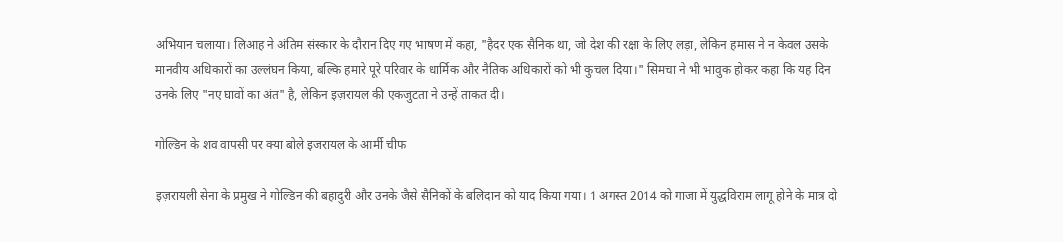अभियान चलाया। लिआह ने अंतिम संस्कार के दौरान दिए गए भाषण में कहा, "हैदर एक सैनिक था, जो देश की रक्षा के लिए लड़ा, लेकिन हमास ने न केवल उसके मानवीय अधिकारों का उल्लंघन किया, बल्कि हमारे पूरे परिवार के धार्मिक और नैतिक अधिकारों को भी कुचल दिया।" सिमचा ने भी भावुक होकर कहा कि यह दिन उनके लिए "नए घावों का अंत" है, लेकिन इज़रायल की एकजुटता ने उन्हें ताकत दी।

गोल्डिन के शव वापसी पर क्या बोले इजरायल के आर्मी चीफ

इज़रायली सेना के प्रमुख ने गोल्डिन की बहादुरी और उनके जैसे सैनिकों के बलिदान को याद किया गया। 1 अगस्त 2014 को गाजा में युद्धविराम लागू होने के मात्र दो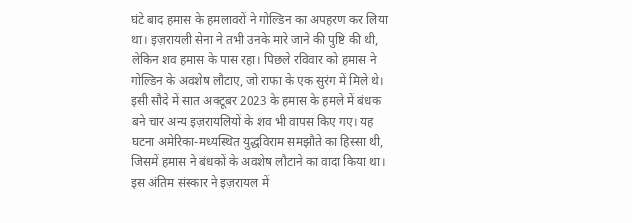घंटे बाद हमास के हमलावरों ने गोल्डिन का अपहरण कर लिया था। इज़रायली सेना ने तभी उनके मारे जाने की पुष्टि की थी, लेकिन शव हमास के पास रहा। पिछले रविवार को हमास ने गोल्डिन के अवशेष लौटाए, जो राफा के एक सुरंग में मिले थे। इसी सौदे में सात अक्टूबर 2023 के हमास के हमले में बंधक बने चार अन्य इज़रायलियों के शव भी वापस किए गए। यह घटना अमेरिका-मध्यस्थित युद्धविराम समझौते का हिस्सा थी, जिसमें हमास ने बंधकों के अवशेष लौटाने का वादा किया था। इस अंतिम संस्कार ने इज़रायल में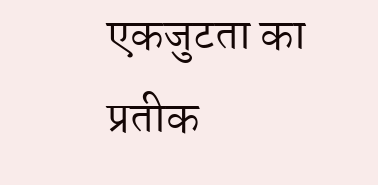एकजुटता का प्रतीक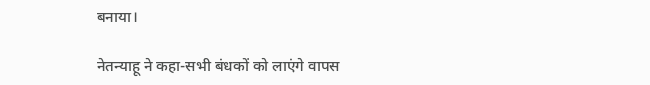बनाया।

नेतन्याहू ने कहा-सभी बंधकों को लाएंगे वापस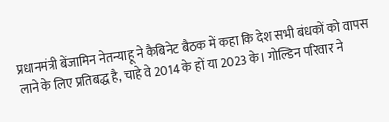प्रधानमंत्री बेंजामिन नेतन्याहू ने कैबिनेट बैठक में कहा कि देश सभी बंधकों को वापस लाने के लिए प्रतिबद्ध है, चाहे वे 2014 के हों या 2023 के। गोल्डिन परिवार ने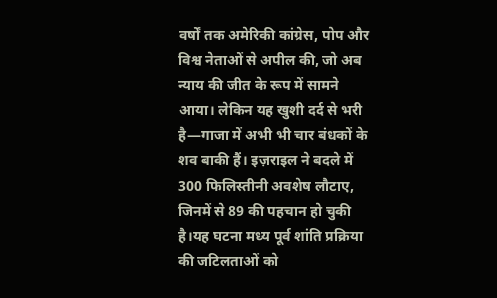वर्षों तक अमेरिकी कांग्रेस, पोप और विश्व नेताओं से अपील की, जो अब न्याय की जीत के रूप में सामने आया। लेकिन यह खुशी दर्द से भरी है—गाजा में अभी भी चार बंधकों के शव बाकी हैं। इज़राइल ने बदले में 300 फिलिस्तीनी अवशेष लौटाए, जिनमें से 89 की पहचान हो चुकी है।यह घटना मध्य पूर्व शांति प्रक्रिया की जटिलताओं को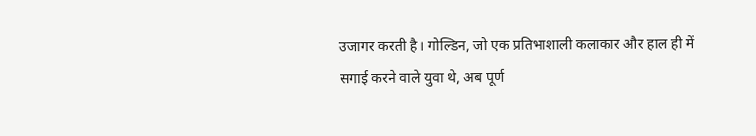उजागर करती है। गोल्डिन, जो एक प्रतिभाशाली कलाकार और हाल ही में सगाई करने वाले युवा थे, अब पूर्ण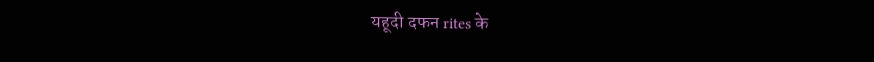यहूदी दफन rites के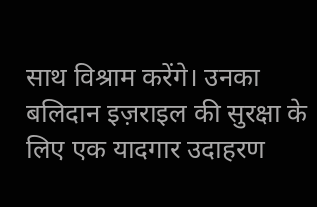साथ विश्राम करेंगे। उनका बलिदान इज़राइल की सुरक्षा के लिए एक यादगार उदाहरण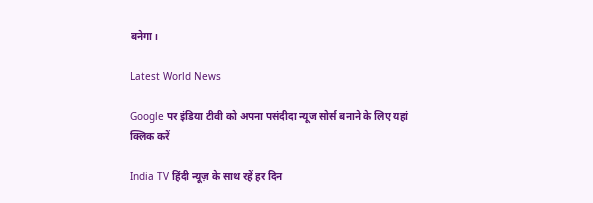बनेगा।

Latest World News

Google पर इंडिया टीवी को अपना पसंदीदा न्यूज सोर्स बनाने के लिए यहां
क्लिक करें

India TV हिंदी न्यूज़ के साथ रहें हर दिन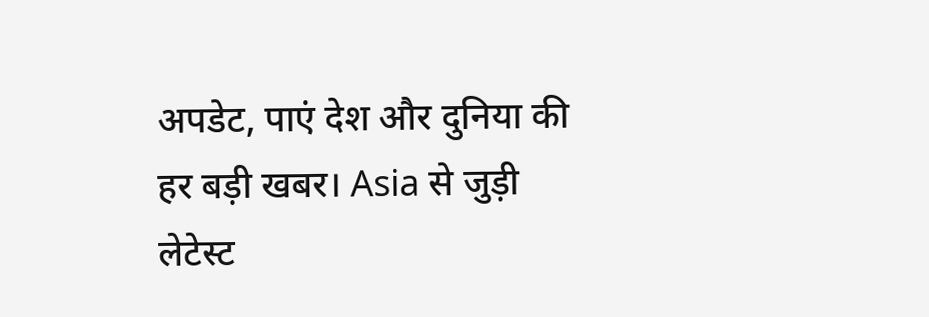अपडेट, पाएं देश और दुनिया की हर बड़ी खबर। Asia से जुड़ी लेटेस्ट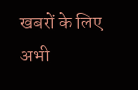खबरों के लिए अभी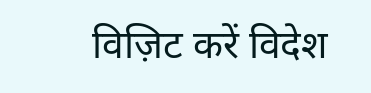विज़िट करें विदेश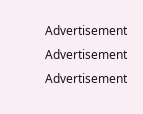Advertisement
Advertisement
Advertisement